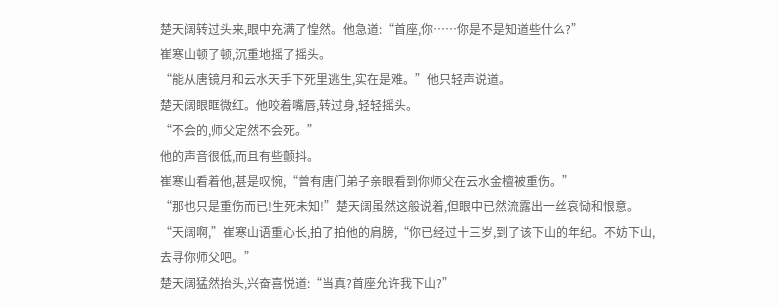楚天阔转过头来,眼中充满了惶然。他急道:“首座,你……你是不是知道些什么?”
崔寒山顿了顿,沉重地摇了摇头。
“能从唐镜月和云水天手下死里逃生,实在是难。”他只轻声说道。
楚天阔眼眶微红。他咬着嘴唇,转过身,轻轻摇头。
“不会的,师父定然不会死。”
他的声音很低,而且有些颤抖。
崔寒山看着他,甚是叹惋,“曾有唐门弟子亲眼看到你师父在云水金檀被重伤。”
“那也只是重伤而已!生死未知!”楚天阔虽然这般说着,但眼中已然流露出一丝哀恸和恨意。
“天阔啊,”崔寒山语重心长,拍了拍他的肩膀,“你已经过十三岁,到了该下山的年纪。不妨下山,去寻你师父吧。”
楚天阔猛然抬头,兴奋喜悦道:“当真?首座允许我下山?”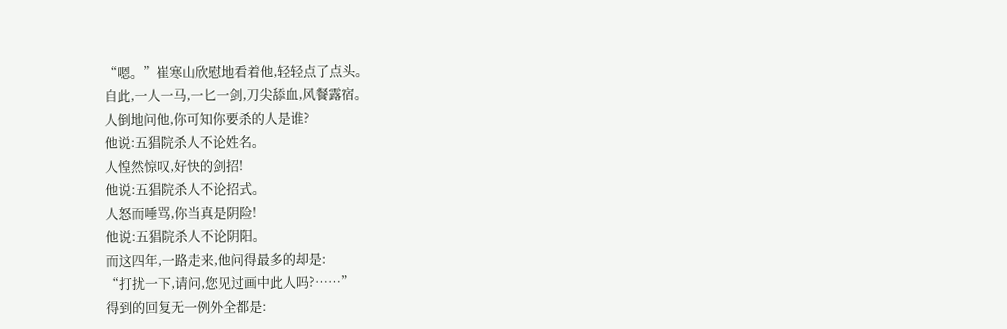“嗯。”崔寒山欣慰地看着他,轻轻点了点头。
自此,一人一马,一匕一剑,刀尖舔血,风餐露宿。
人倒地问他,你可知你要杀的人是谁?
他说:五猖院杀人不论姓名。
人惶然惊叹,好快的剑招!
他说:五猖院杀人不论招式。
人怒而唾骂,你当真是阴险!
他说:五猖院杀人不论阴阳。
而这四年,一路走来,他问得最多的却是:
“打扰一下,请问,您见过画中此人吗?……”
得到的回复无一例外全都是: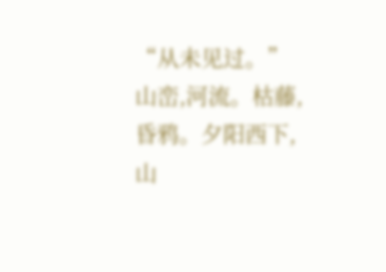“从未见过。”
山峦,河流。枯藤,昏鸦。夕阳西下,山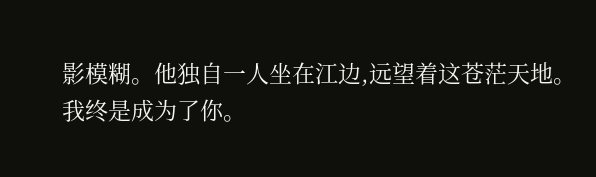影模糊。他独自一人坐在江边,远望着这苍茫天地。
我终是成为了你。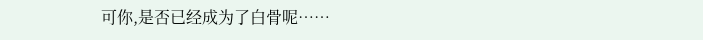可你,是否已经成为了白骨呢……